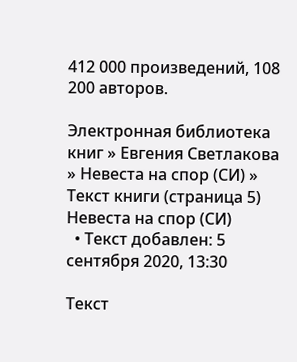412 000 произведений, 108 200 авторов.

Электронная библиотека книг » Евгения Светлакова » Невеста на спор (СИ) » Текст книги (страница 5)
Невеста на спор (СИ)
  • Текст добавлен: 5 сентября 2020, 13:30

Текст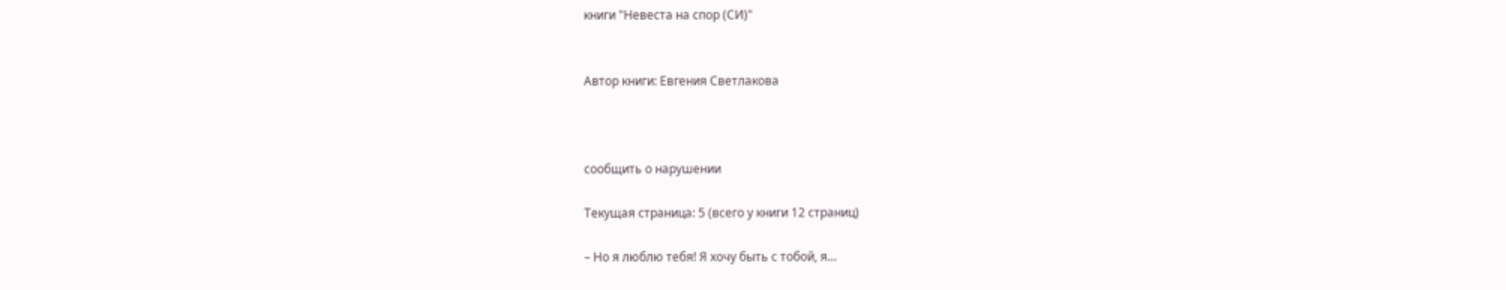книги "Невеста на спор (СИ)"


Автор книги: Евгения Светлакова



сообщить о нарушении

Текущая страница: 5 (всего у книги 12 страниц)

– Но я люблю тебя! Я хочу быть с тобой, я…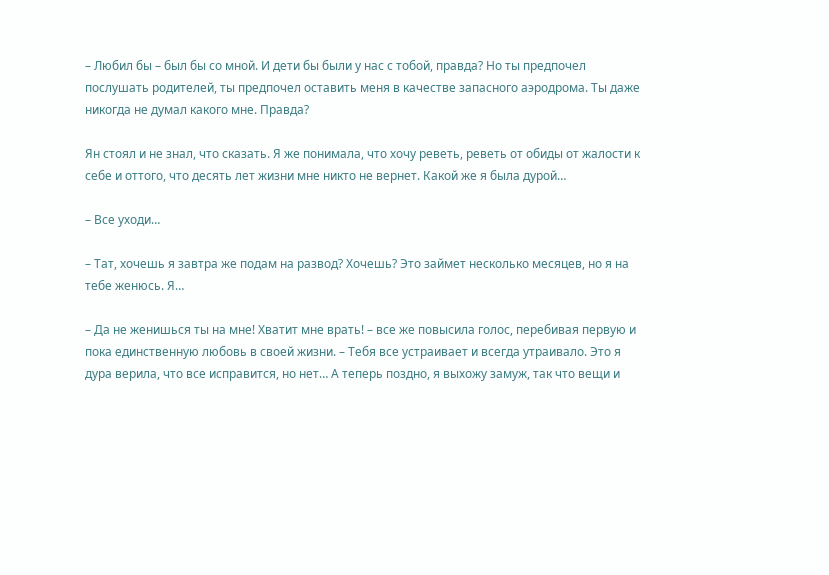– Любил бы – был бы со мной. И дети бы были у нас с тобой, правда? Но ты предпочел послушать родителей, ты предпочел оставить меня в качестве запасного аэродрома. Ты даже никогда не думал какого мне. Правда?

Ян стоял и не знал, что сказать. Я же понимала, что хочу реветь, реветь от обиды от жалости к себе и оттого, что десять лет жизни мне никто не вернет. Какой же я была дурой…

– Все уходи…

– Тат, хочешь я завтра же подам на развод? Хочешь? Это займет несколько месяцев, но я на тебе женюсь. Я…

– Да не женишься ты на мне! Хватит мне врать! – все же повысила голос, перебивая первую и пока единственную любовь в своей жизни. – Тебя все устраивает и всегда утраивало. Это я дура верила, что все исправится, но нет… А теперь поздно, я выхожу замуж, так что вещи и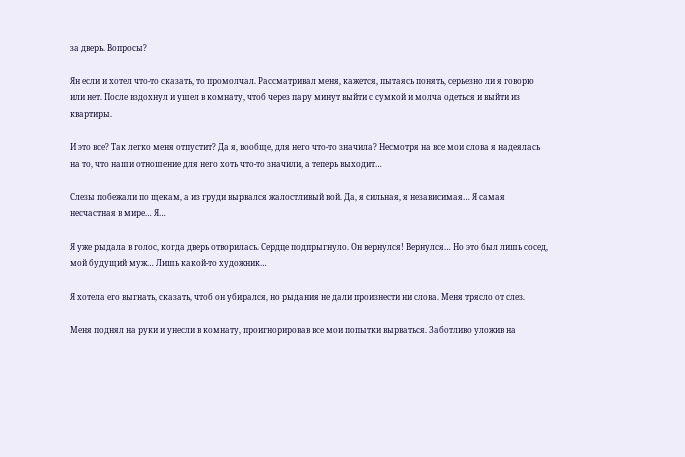за дверь. Вопросы?

Ян если и хотел что-то сказать, то промолчал. Рассматривал меня, кажется, пытаясь понять, серьезно ли я говорю или нет. После вздохнул и ушел в комнату, чтоб через пару минут выйти с сумкой и молча одеться и выйти из квартиры.

И это все? Так легко меня отпустит? Да я, вообще, для него что-то значила? Несмотря на все мои слова я надеялась на то, что наши отношение для него хоть что-то значили, а теперь выходит…

Слезы побежали по щекам, а из груди вырвался жалостливый вой. Да, я сильная, я независимая… Я самая несчастная в мире… Я…

Я уже рыдала в голос, когда дверь отворилась. Сердце подпрыгнуло. Он вернулся! Вернулся… Но это был лишь сосед, мой будущий муж… Лишь какой-то художник…

Я хотела его выгнать, сказать, чтоб он убирался, но рыдания не дали произнести ни слова. Меня трясло от слез.

Меня поднял на руки и унесли в комнату, проигнорировав все мои попытки вырваться. Заботливо уложив на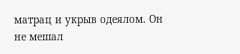матрац и укрыв одеялом. Он не мешал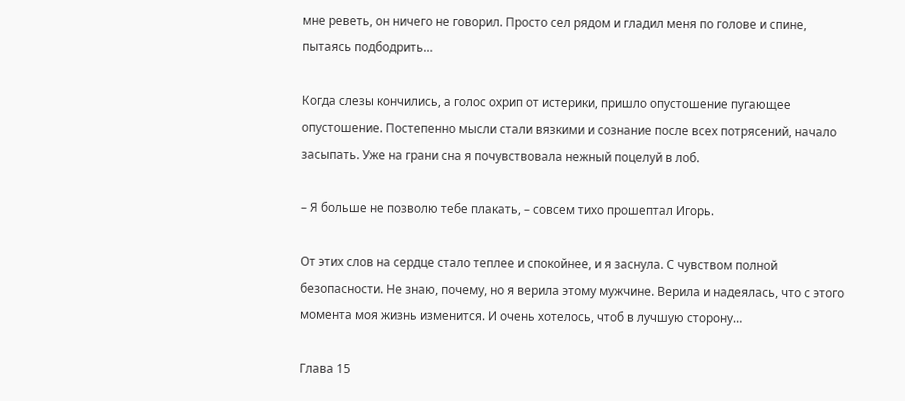мне реветь, он ничего не говорил. Просто сел рядом и гладил меня по голове и спине, пытаясь подбодрить…

Когда слезы кончились, а голос охрип от истерики, пришло опустошение пугающее опустошение. Постепенно мысли стали вязкими и сознание после всех потрясений, начало засыпать. Уже на грани сна я почувствовала нежный поцелуй в лоб.

– Я больше не позволю тебе плакать, – совсем тихо прошептал Игорь.

От этих слов на сердце стало теплее и спокойнее, и я заснула. С чувством полной безопасности. Не знаю, почему, но я верила этому мужчине. Верила и надеялась, что с этого момента моя жизнь изменится. И очень хотелось, чтоб в лучшую сторону…

Глава 15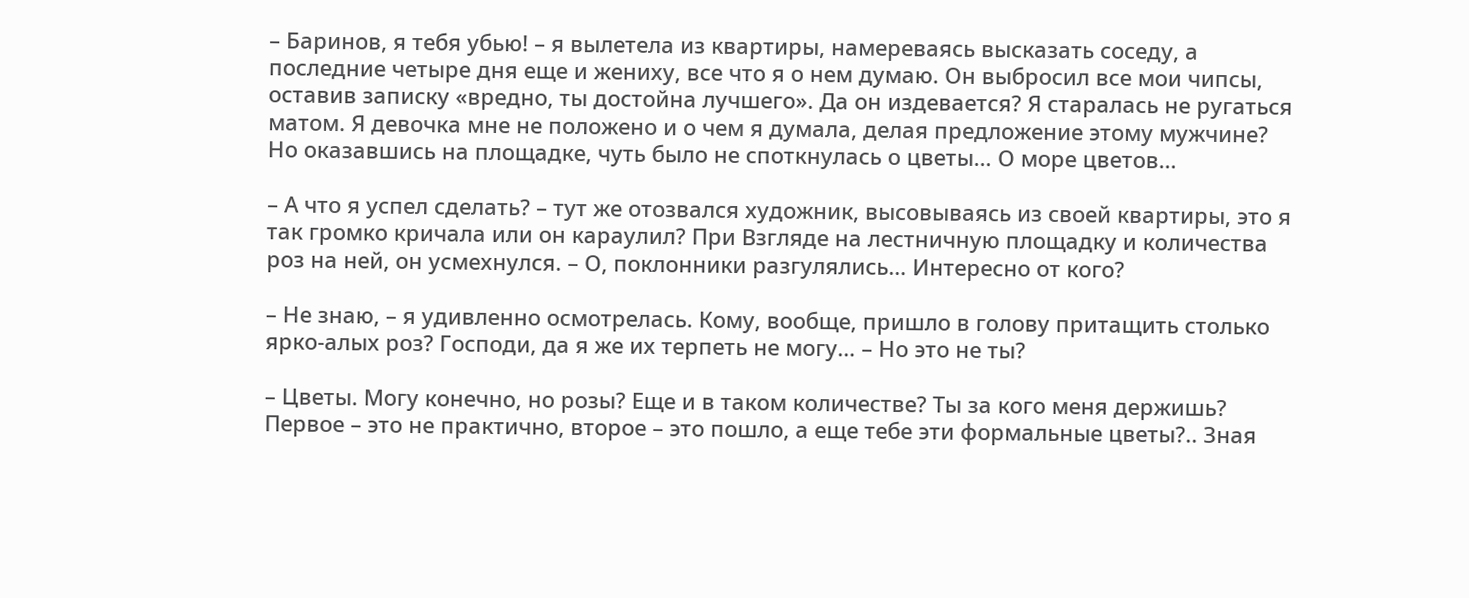– Баринов, я тебя убью! – я вылетела из квартиры, намереваясь высказать соседу, а последние четыре дня еще и жениху, все что я о нем думаю. Он выбросил все мои чипсы, оставив записку «вредно, ты достойна лучшего». Да он издевается? Я старалась не ругаться матом. Я девочка мне не положено и о чем я думала, делая предложение этому мужчине? Но оказавшись на площадке, чуть было не споткнулась о цветы… О море цветов…

– А что я успел сделать? – тут же отозвался художник, высовываясь из своей квартиры, это я так громко кричала или он караулил? При Взгляде на лестничную площадку и количества роз на ней, он усмехнулся. – О, поклонники разгулялись… Интересно от кого?

– Не знаю, – я удивленно осмотрелась. Кому, вообще, пришло в голову притащить столько ярко-алых роз? Господи, да я же их терпеть не могу… – Но это не ты?

– Цветы. Могу конечно, но розы? Еще и в таком количестве? Ты за кого меня держишь? Первое – это не практично, второе – это пошло, а еще тебе эти формальные цветы?.. Зная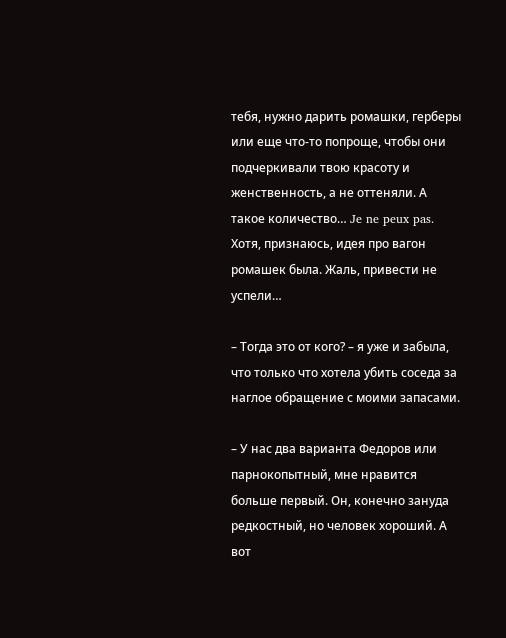тебя, нужно дарить ромашки, герберы или еще что-то попроще, чтобы они подчеркивали твою красоту и женственность, а не оттеняли. А такое количество… Je ne peux pas. Хотя, признаюсь, идея про вагон ромашек была. Жаль, привести не успели…

– Тогда это от кого? – я уже и забыла, что только что хотела убить соседа за наглое обращение с моими запасами.

– У нас два варианта Федоров или парнокопытный, мне нравится больше первый. Он, конечно зануда редкостный, но человек хороший. А вот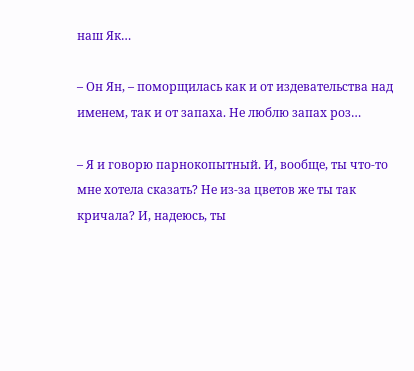наш Як…

– Он Ян, – поморщилась как и от издевательства над именем, так и от запаха. Не люблю запах роз…

– Я и говорю парнокопытный. И, вообще, ты что-то мне хотела сказать? Не из-за цветов же ты так кричала? И, надеюсь, ты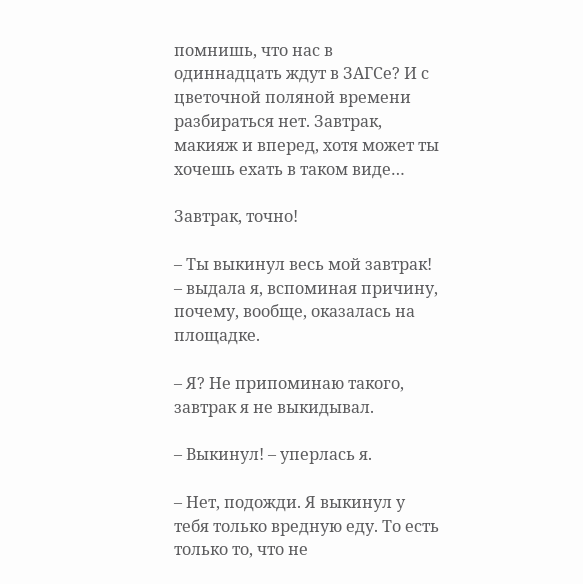помнишь, что нас в одиннадцать ждут в ЗАГСе? И с цветочной поляной времени разбираться нет. Завтрак, макияж и вперед, хотя может ты хочешь ехать в таком виде…

Завтрак, точно!

– Ты выкинул весь мой завтрак! – выдала я, вспоминая причину, почему, вообще, оказалась на площадке.

– Я? Не припоминаю такого, завтрак я не выкидывал.

– Выкинул! – уперлась я.

– Нет, подожди. Я выкинул у тебя только вредную еду. То есть только то, что не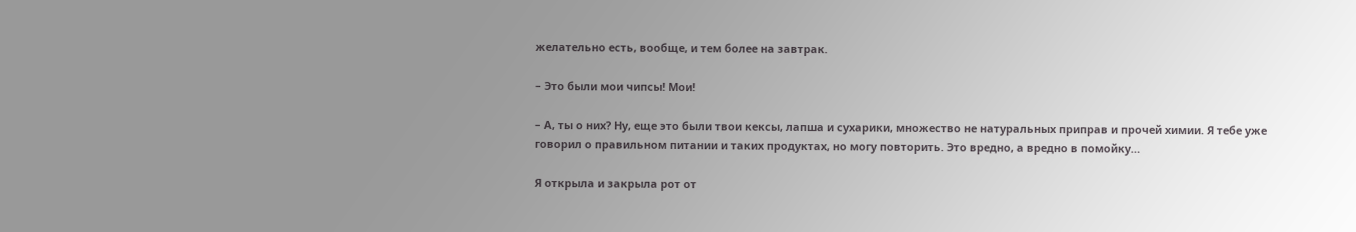желательно есть, вообще, и тем более на завтрак.

– Это были мои чипсы! Мои!

– А, ты о них? Ну, еще это были твои кексы, лапша и сухарики, множество не натуральных приправ и прочей химии. Я тебе уже говорил о правильном питании и таких продуктах, но могу повторить. Это вредно, а вредно в помойку…

Я открыла и закрыла рот от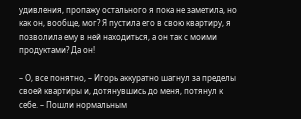удивления, пропажу остального я пока не заметила, но как он, вообще, мог? Я пустила его в свою квартиру, я позволила ему в ней находиться, а он так с моими продуктами? Да он!

– О, все понятно, – Игорь аккуратно шагнул за пределы своей квартиры и, дотянувшись до меня, потянул к себе. – Пошли нормальным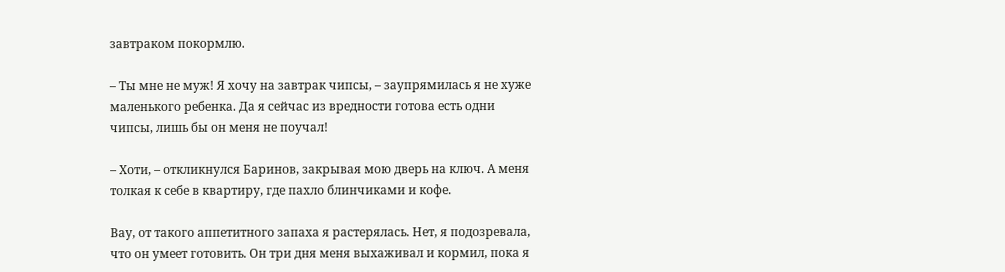завтраком покормлю.

– Ты мне не муж! Я хочу на завтрак чипсы, – заупрямилась я не хуже маленького ребенка. Да я сейчас из вредности готова есть одни чипсы, лишь бы он меня не поучал!

– Хоти, – откликнулся Баринов, закрывая мою дверь на ключ. А меня толкая к себе в квартиру, где пахло блинчиками и кофе.

Вау, от такого аппетитного запаха я растерялась. Нет, я подозревала, что он умеет готовить. Он три дня меня выхаживал и кормил, пока я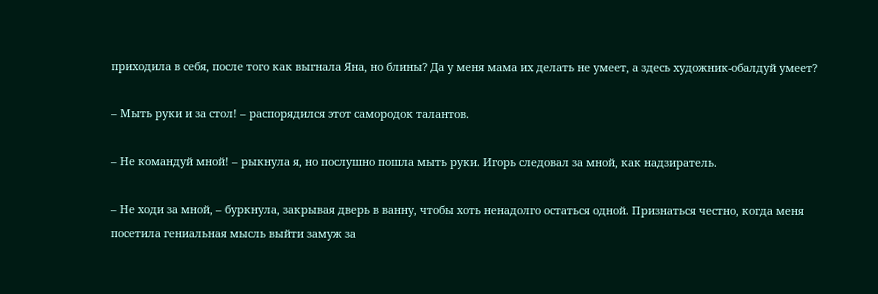приходила в себя, после того как выгнала Яна, но блины? Да у меня мама их делать не умеет, а здесь художник-обалдуй умеет?

– Мыть руки и за стол! – распорядился этот самородок талантов.

– Не командуй мной! – рыкнула я, но послушно пошла мыть руки. Игорь следовал за мной, как надзиратель.

– Не ходи за мной, – буркнула, закрывая дверь в ванну, чтобы хоть ненадолго остаться одной. Признаться честно, когда меня посетила гениальная мысль выйти замуж за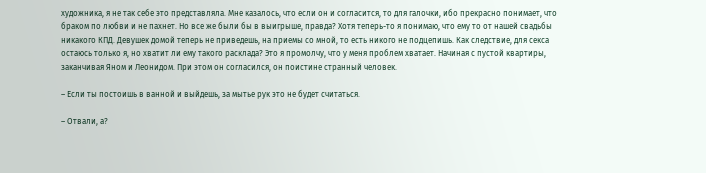художника, я не так себе это представляла. Мне казалось, что если он и согласится, то для галочки, ибо прекрасно понимает, что браком по любви и не пахнет. Но все же были бы в выигрыше, правда? Хотя теперь-то я понимаю, что ему то от нашей свадьбы никакого КПД. Девушек домой теперь не приведешь, на приемы со мной, то есть никого не подцепишь. Как следствие, для секса остаюсь только я, но хватит ли ему такого расклада? Это я промолчу, что у меня проблем хватает. Начиная с пустой квартиры, заканчивая Яном и Леонидом. При этом он согласился, он поистине странный человек.

– Если ты постоишь в ванной и выйдешь, за мытье рук это не будет считаться.

– Отвали, а?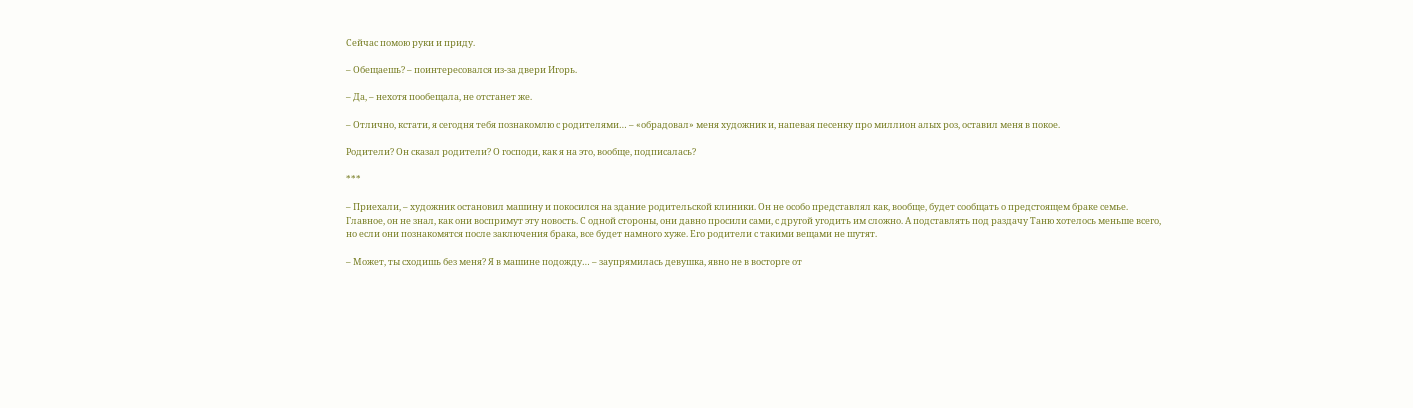Сейчас помою руки и приду.

– Обещаешь? – поинтересовался из-за двери Игорь.

– Да, – нехотя пообещала, не отстанет же.

– Отлично, кстати, я сегодня тебя познакомлю с родителями… – «обрадовал» меня художник и, напевая песенку про миллион алых роз, оставил меня в покое.

Родители? Он сказал родители? О господи, как я на это, вообще, подписалась?

***

– Приехали, – художник остановил машину и покосился на здание родительской клиники. Он не особо представлял как, вообще, будет сообщать о предстоящем браке семье. Главное, он не знал, как они воспримут эту новость. С одной стороны, они давно просили сами, с другой угодить им сложно. А подставлять под раздачу Таню хотелось меньше всего, но если они познакомятся после заключения брака, все будет намного хуже. Его родители с такими вещами не шутят.

– Может, ты сходишь без меня? Я в машине подожду… – заупрямилась девушка, явно не в восторге от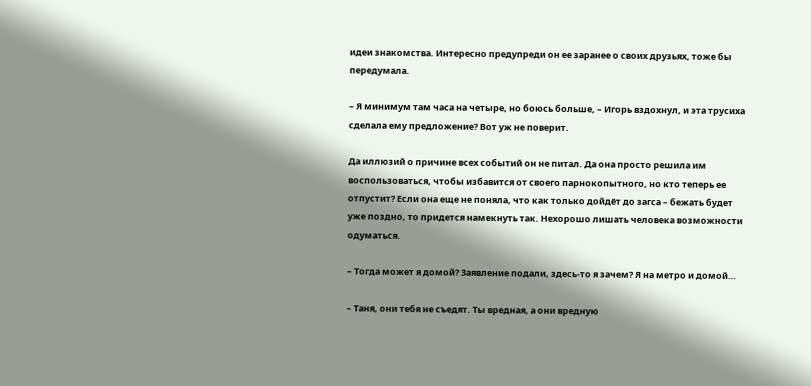идеи знакомства. Интересно предупреди он ее заранее о своих друзьях, тоже бы передумала.

– Я минимум там часа на четыре, но боюсь больше, – Игорь вздохнул, и эта трусиха сделала ему предложение? Вот уж не поверит.

Да иллюзий о причине всех событий он не питал. Да она просто решила им воспользоваться, чтобы избавится от своего парнокопытного, но кто теперь ее отпустит? Если она еще не поняла, что как только дойдёт до загса – бежать будет уже поздно, то придется намекнуть так. Нехорошо лишать человека возможности одуматься.

– Тогда может я домой? Заявление подали, здесь-то я зачем? Я на метро и домой…

– Таня, они тебя не съедят. Ты вредная, а они вредную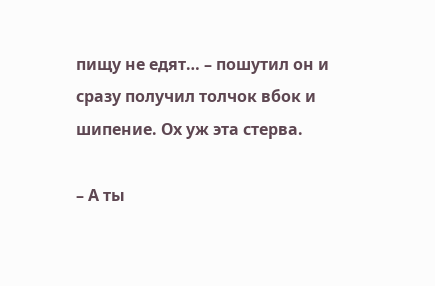пищу не едят… – пошутил он и сразу получил толчок вбок и шипение. Ох уж эта стерва.

– А ты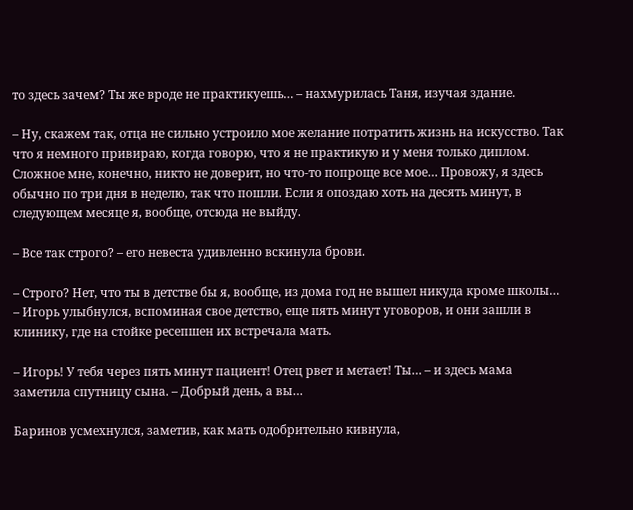то здесь зачем? Ты же вроде не практикуешь… – нахмурилась Таня, изучая здание.

– Ну, скажем так, отца не сильно устроило мое желание потратить жизнь на искусство. Так что я немного привираю, когда говорю, что я не практикую и у меня только диплом. Сложное мне, конечно, никто не доверит, но что-то попроще все мое… Провожу, я здесь обычно по три дня в неделю, так что пошли. Если я опоздаю хоть на десять минут, в следующем месяце я, вообще, отсюда не выйду.

– Все так строго? – его невеста удивленно вскинула брови.

– Строго? Нет, что ты в детстве бы я, вообще, из дома год не вышел никуда кроме школы… – Игорь улыбнулся, вспоминая свое детство, еще пять минут уговоров, и они зашли в клинику, где на стойке ресепшен их встречала мать.

– Игорь! У тебя через пять минут пациент! Отец рвет и метает! Ты… – и здесь мама заметила спутницу сына. – Добрый день, а вы…

Баринов усмехнулся, заметив, как мать одобрительно кивнула,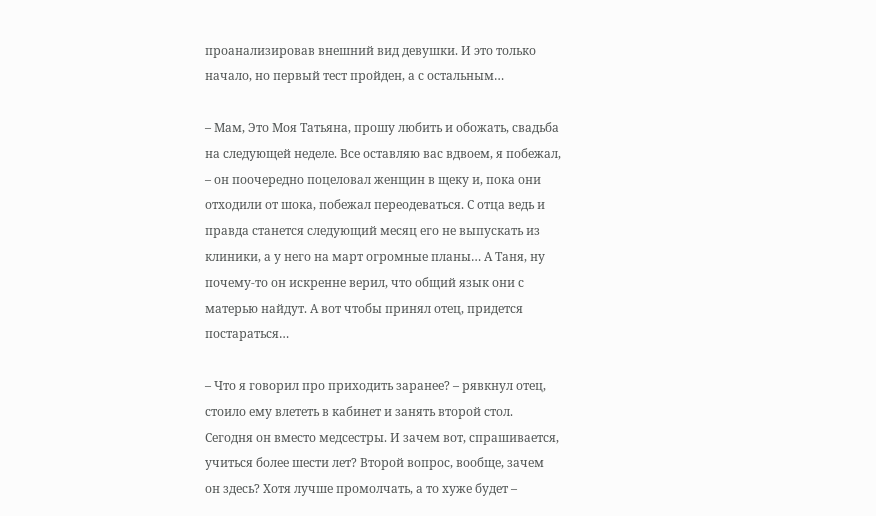проанализировав внешний вид девушки. И это только начало, но первый тест пройден, а с остальным…

– Мам, Это Моя Татьяна, прошу любить и обожать, свадьба на следующей неделе. Все оставляю вас вдвоем, я побежал, – он поочередно поцеловал женщин в щеку и, пока они отходили от шока, побежал переодеваться. С отца ведь и правда станется следующий месяц его не выпускать из клиники, а у него на март огромные планы… А Таня, ну почему-то он искренне верил, что общий язык они с матерью найдут. А вот чтобы принял отец, придется постараться…

– Что я говорил про приходить заранее? – рявкнул отец, стоило ему влететь в кабинет и занять второй стол. Сегодня он вместо медсестры. И зачем вот, спрашивается, учиться более шести лет? Второй вопрос, вообще, зачем он здесь? Хотя лучше промолчать, а то хуже будет –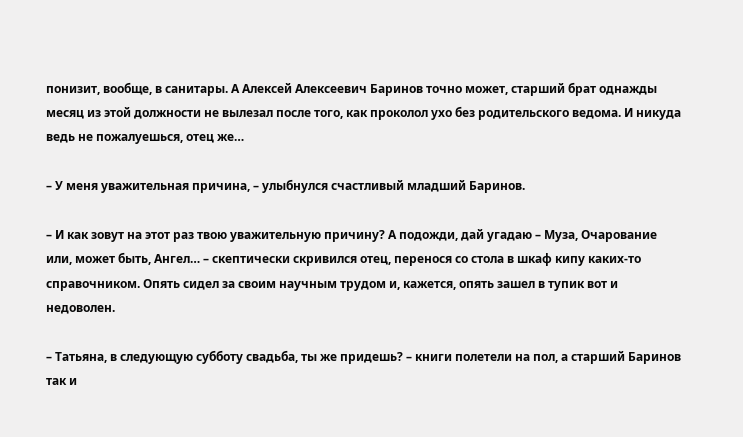понизит, вообще, в санитары. А Алексей Алексеевич Баринов точно может, старший брат однажды месяц из этой должности не вылезал после того, как проколол ухо без родительского ведома. И никуда ведь не пожалуешься, отец же…

– У меня уважительная причина, – улыбнулся счастливый младший Баринов.

– И как зовут на этот раз твою уважительную причину? А подожди, дай угадаю – Муза, Очарование или, может быть, Ангел… – скептически скривился отец, перенося со стола в шкаф кипу каких-то справочником. Опять сидел за своим научным трудом и, кажется, опять зашел в тупик вот и недоволен.

– Татьяна, в следующую субботу свадьба, ты же придешь? – книги полетели на пол, а старший Баринов так и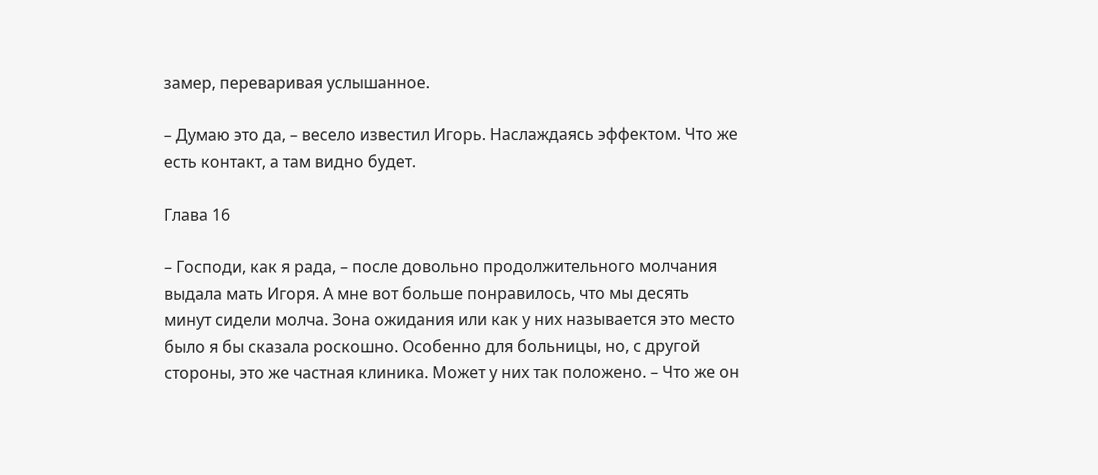замер, переваривая услышанное.

– Думаю это да, – весело известил Игорь. Наслаждаясь эффектом. Что же есть контакт, а там видно будет.

Глава 16

– Господи, как я рада, – после довольно продолжительного молчания выдала мать Игоря. А мне вот больше понравилось, что мы десять минут сидели молча. Зона ожидания или как у них называется это место было я бы сказала роскошно. Особенно для больницы, но, с другой стороны, это же частная клиника. Может у них так положено. – Что же он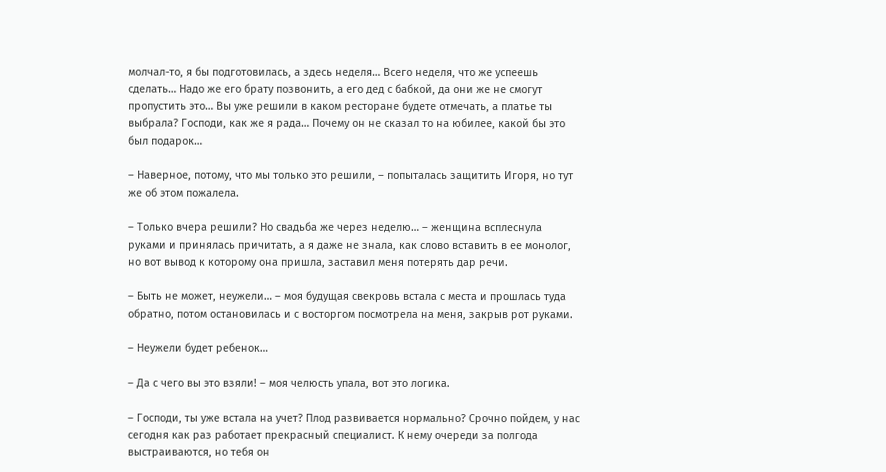молчал-то, я бы подготовилась, а здесь неделя… Всего неделя, что же успеешь сделать… Надо же его брату позвонить, а его дед с бабкой, да они же не смогут пропустить это… Вы уже решили в каком ресторане будете отмечать, а платье ты выбрала? Господи, как же я рада… Почему он не сказал то на юбилее, какой бы это был подарок…

– Наверное, потому, что мы только это решили, – попыталась защитить Игоря, но тут же об этом пожалела.

– Только вчера решили? Но свадьба же через неделю… – женщина всплеснула руками и принялась причитать, а я даже не знала, как слово вставить в ее монолог, но вот вывод к которому она пришла, заставил меня потерять дар речи.

– Быть не может, неужели… – моя будущая свекровь встала с места и прошлась туда обратно, потом остановилась и с восторгом посмотрела на меня, закрыв рот руками.

– Неужели будет ребенок…

– Да с чего вы это взяли! – моя челюсть упала, вот это логика.

– Господи, ты уже встала на учет? Плод развивается нормально? Срочно пойдем, у нас сегодня как раз работает прекрасный специалист. К нему очереди за полгода выстраиваются, но тебя он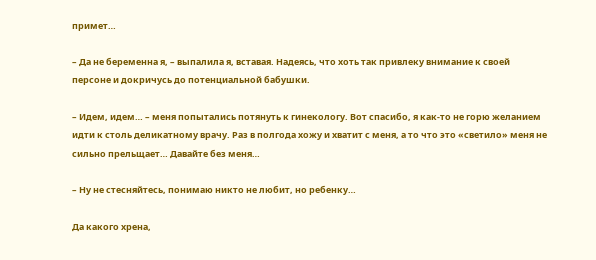примет…

– Да не беременна я, – выпалила я, вставая. Надеясь, что хоть так привлеку внимание к своей персоне и докричусь до потенциальной бабушки.

– Идем, идем… – меня попытались потянуть к гинекологу. Вот спасибо, я как-то не горю желанием идти к столь деликатному врачу. Раз в полгода хожу и хватит с меня, а то что это «светило» меня не сильно прельщает… Давайте без меня…

– Ну не стесняйтесь, понимаю никто не любит, но ребенку…

Да какого хрена,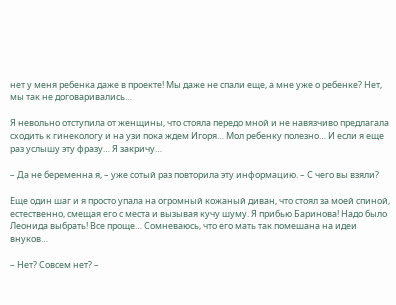нет у меня ребенка даже в проекте! Мы даже не спали еще, а мне уже о ребенке? Нет, мы так не договаривались…

Я невольно отступила от женщины, что стояла передо мной и не навязчиво предлагала сходить к гинекологу и на узи пока ждем Игоря… Мол ребенку полезно… И если я еще раз услышу эту фразу… Я закричу…

– Да не беременна я, – уже сотый раз повторила эту информацию. – С чего вы взяли?

Еще один шаг и я просто упала на огромный кожаный диван, что стоял за моей спиной, естественно, смещая его с места и вызывая кучу шуму. Я прибью Баринова! Надо было Леонида выбрать! Все проще… Сомневаюсь, что его мать так помешана на идеи внуков…

– Нет? Совсем нет? –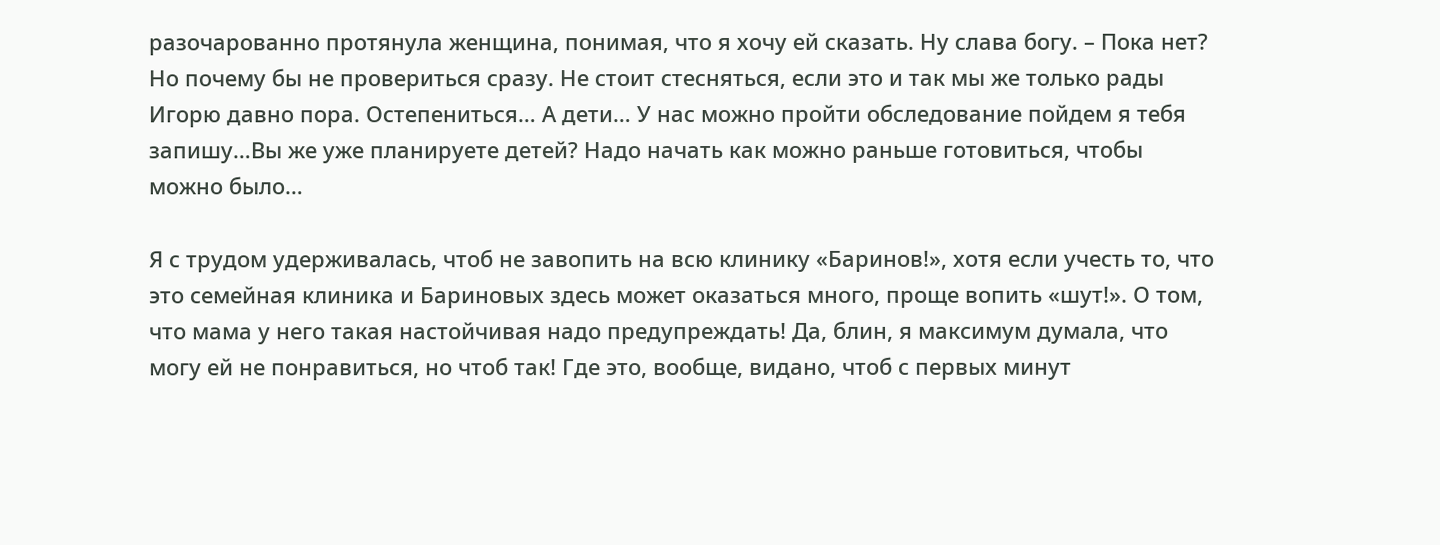разочарованно протянула женщина, понимая, что я хочу ей сказать. Ну слава богу. – Пока нет? Но почему бы не провериться сразу. Не стоит стесняться, если это и так мы же только рады Игорю давно пора. Остепениться… А дети… У нас можно пройти обследование пойдем я тебя запишу…Вы же уже планируете детей? Надо начать как можно раньше готовиться, чтобы можно было…

Я с трудом удерживалась, чтоб не завопить на всю клинику «Баринов!», хотя если учесть то, что это семейная клиника и Бариновых здесь может оказаться много, проще вопить «шут!». О том, что мама у него такая настойчивая надо предупреждать! Да, блин, я максимум думала, что могу ей не понравиться, но чтоб так! Где это, вообще, видано, чтоб с первых минут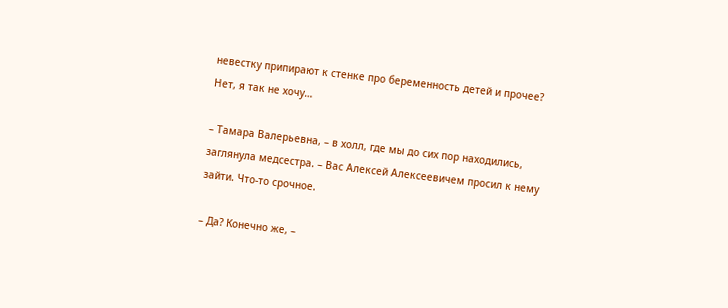невестку припирают к стенке про беременность детей и прочее? Нет, я так не хочу…

– Тамара Валерьевна, – в холл, где мы до сих пор находились, заглянула медсестра. – Вас Алексей Алексеевичем просил к нему зайти. Что-то срочное.

– Да? Конечно же, –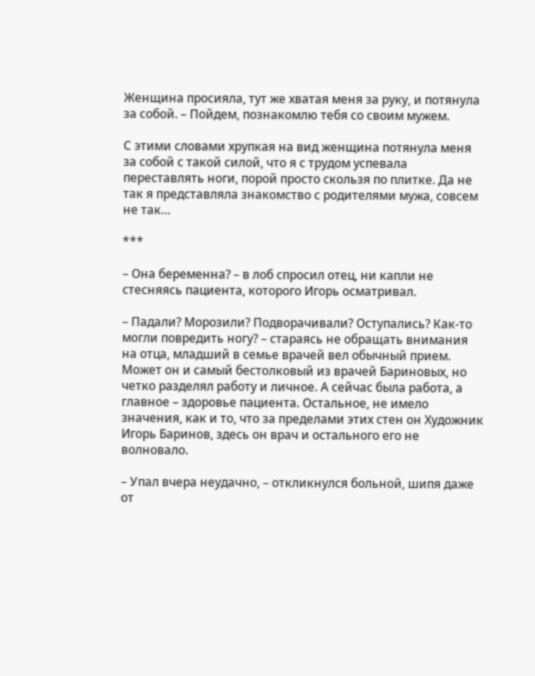Женщина просияла, тут же хватая меня за руку, и потянула за собой. – Пойдем, познакомлю тебя со своим мужем.

С этими словами хрупкая на вид женщина потянула меня за собой с такой силой, что я с трудом успевала переставлять ноги, порой просто скользя по плитке. Да не так я представляла знакомство с родителями мужа, совсем не так…

***

– Она беременна? – в лоб спросил отец, ни капли не стесняясь пациента, которого Игорь осматривал.

– Падали? Морозили? Подворачивали? Оступались? Как-то могли повредить ногу? – стараясь не обращать внимания на отца, младший в семье врачей вел обычный прием. Может он и самый бестолковый из врачей Бариновых, но четко разделял работу и личное. А сейчас была работа, а главное – здоровье пациента. Остальное, не имело значения, как и то, что за пределами этих стен он Художник Игорь Баринов, здесь он врач и остального его не волновало.

– Упал вчера неудачно, – откликнулся больной, шипя даже от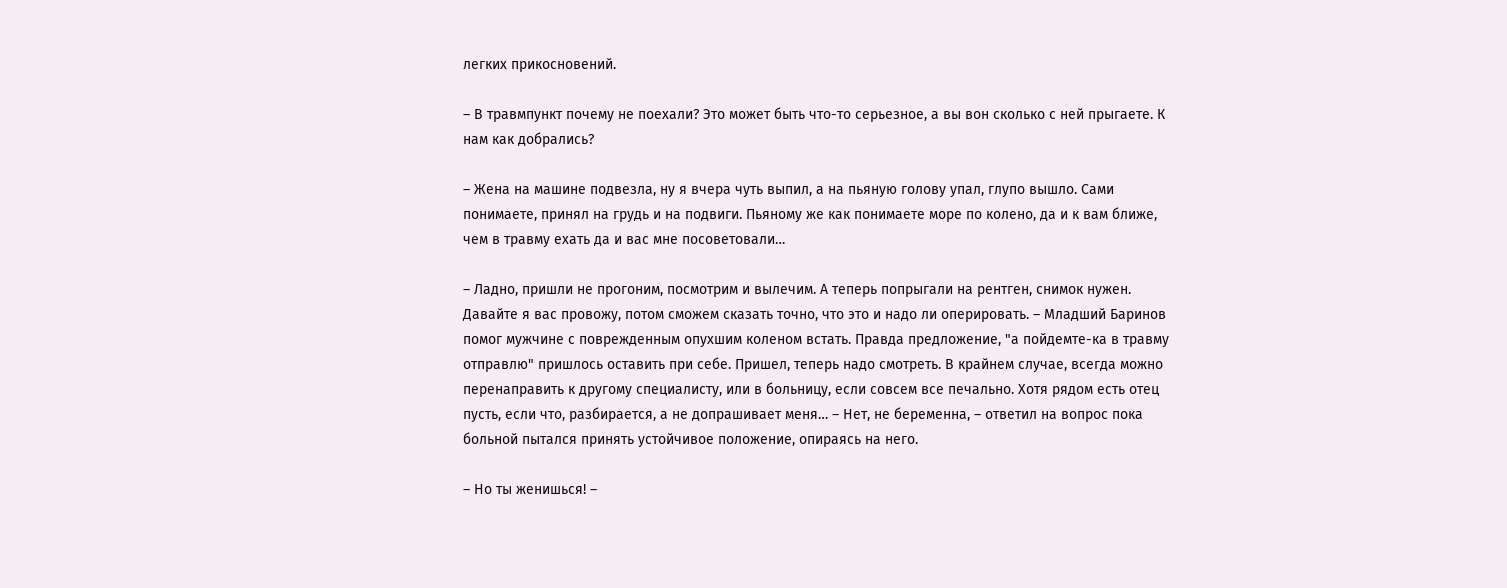легких прикосновений.

– В травмпункт почему не поехали? Это может быть что-то серьезное, а вы вон сколько с ней прыгаете. К нам как добрались?

– Жена на машине подвезла, ну я вчера чуть выпил, а на пьяную голову упал, глупо вышло. Сами понимаете, принял на грудь и на подвиги. Пьяному же как понимаете море по колено, да и к вам ближе, чем в травму ехать да и вас мне посоветовали…

– Ладно, пришли не прогоним, посмотрим и вылечим. А теперь попрыгали на рентген, снимок нужен. Давайте я вас провожу, потом сможем сказать точно, что это и надо ли оперировать. – Младший Баринов помог мужчине с поврежденным опухшим коленом встать. Правда предложение, "а пойдемте-ка в травму отправлю" пришлось оставить при себе. Пришел, теперь надо смотреть. В крайнем случае, всегда можно перенаправить к другому специалисту, или в больницу, если совсем все печально. Хотя рядом есть отец пусть, если что, разбирается, а не допрашивает меня… – Нет, не беременна, – ответил на вопрос пока больной пытался принять устойчивое положение, опираясь на него.

– Но ты женишься! –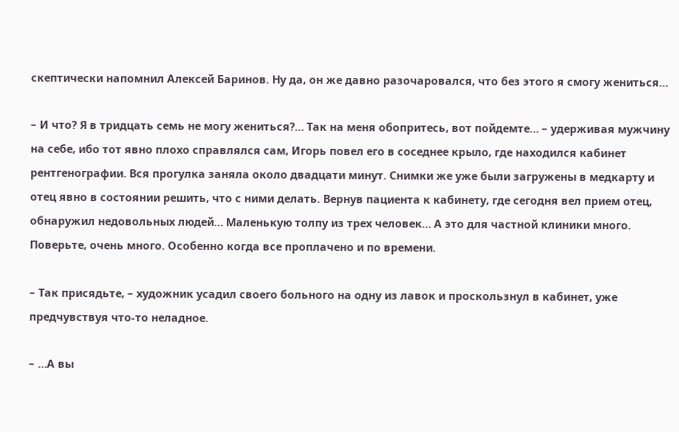скептически напомнил Алексей Баринов. Ну да, он же давно разочаровался, что без этого я смогу жениться…

– И что? Я в тридцать семь не могу жениться?… Так на меня обопритесь, вот пойдемте… – удерживая мужчину на себе, ибо тот явно плохо справлялся сам, Игорь повел его в соседнее крыло, где находился кабинет рентгенографии. Вся прогулка заняла около двадцати минут. Снимки же уже были загружены в медкарту и отец явно в состоянии решить, что с ними делать. Вернув пациента к кабинету, где сегодня вел прием отец, обнаружил недовольных людей… Маленькую толпу из трех человек… А это для частной клиники много. Поверьте, очень много. Особенно когда все проплачено и по времени.

– Так присядьте, – художник усадил своего больного на одну из лавок и проскользнул в кабинет, уже предчувствуя что-то неладное.

– …А вы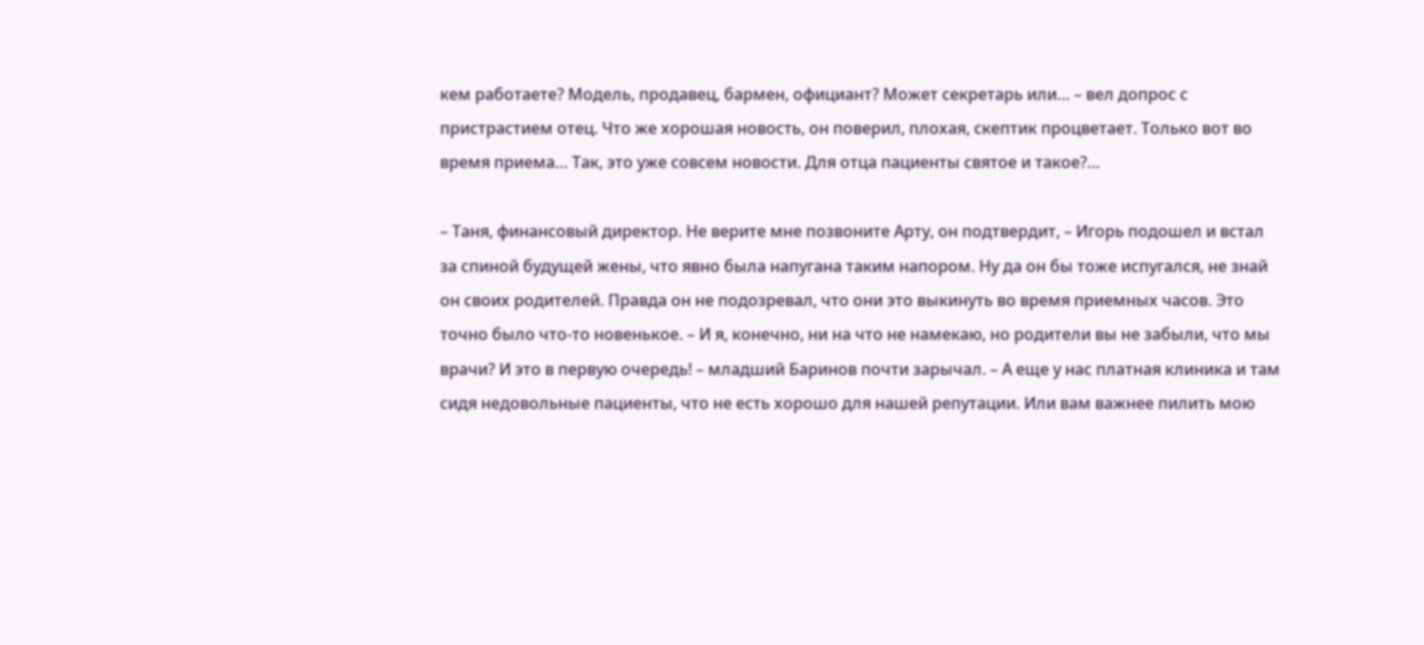кем работаете? Модель, продавец, бармен, официант? Может секретарь или… – вел допрос с пристрастием отец. Что же хорошая новость, он поверил, плохая, скептик процветает. Только вот во время приема… Так, это уже совсем новости. Для отца пациенты святое и такое?…

– Таня, финансовый директор. Не верите мне позвоните Арту, он подтвердит, – Игорь подошел и встал за спиной будущей жены, что явно была напугана таким напором. Ну да он бы тоже испугался, не знай он своих родителей. Правда он не подозревал, что они это выкинуть во время приемных часов. Это точно было что-то новенькое. – И я, конечно, ни на что не намекаю, но родители вы не забыли, что мы врачи? И это в первую очередь! – младший Баринов почти зарычал. – А еще у нас платная клиника и там сидя недовольные пациенты, что не есть хорошо для нашей репутации. Или вам важнее пилить мою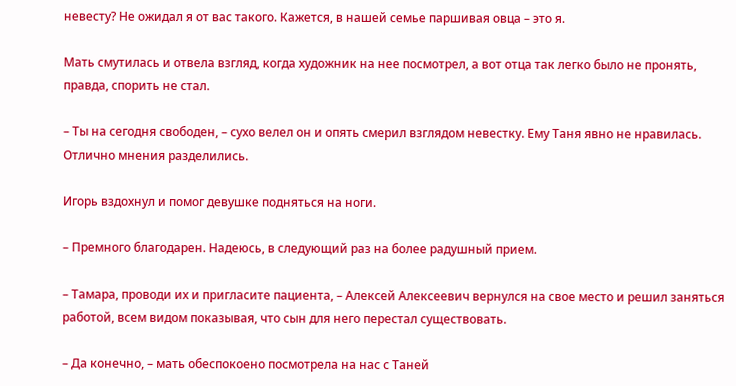невесту? Не ожидал я от вас такого. Кажется, в нашей семье паршивая овца – это я.

Мать смутилась и отвела взгляд, когда художник на нее посмотрел, а вот отца так легко было не пронять, правда, спорить не стал.

– Ты на сегодня свободен, – сухо велел он и опять смерил взглядом невестку. Ему Таня явно не нравилась. Отлично мнения разделились.

Игорь вздохнул и помог девушке подняться на ноги.

– Премного благодарен. Надеюсь, в следующий раз на более радушный прием.

– Тамара, проводи их и пригласите пациента, – Алексей Алексеевич вернулся на свое место и решил заняться работой, всем видом показывая, что сын для него перестал существовать.

– Да конечно, – мать обеспокоено посмотрела на нас с Таней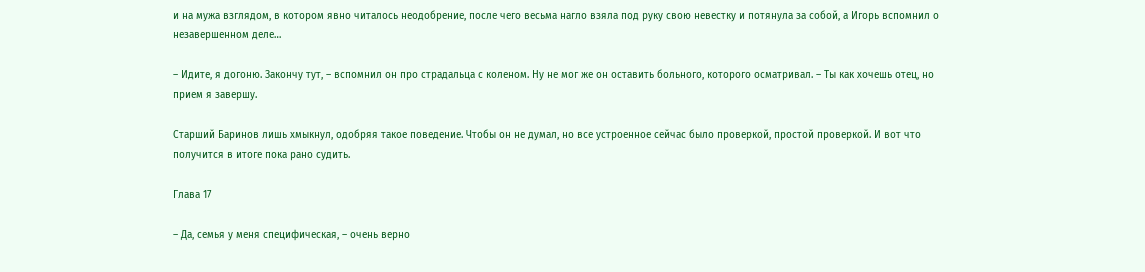и на мужа взглядом, в котором явно читалось неодобрение, после чего весьма нагло взяла под руку свою невестку и потянула за собой, а Игорь вспомнил о незавершенном деле…

– Идите, я догоню. Закончу тут, – вспомнил он про страдальца с коленом. Ну не мог же он оставить больного, которого осматривал. – Ты как хочешь отец, но прием я завершу.

Старший Баринов лишь хмыкнул, одобряя такое поведение. Чтобы он не думал, но все устроенное сейчас было проверкой, простой проверкой. И вот что получится в итоге пока рано судить.

Глава 17

– Да, семья у меня специфическая, – очень верно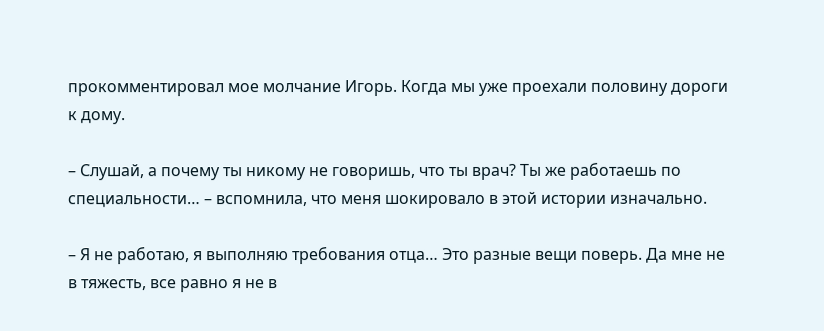прокомментировал мое молчание Игорь. Когда мы уже проехали половину дороги к дому.

– Слушай, а почему ты никому не говоришь, что ты врач? Ты же работаешь по специальности… – вспомнила, что меня шокировало в этой истории изначально.

– Я не работаю, я выполняю требования отца… Это разные вещи поверь. Да мне не в тяжесть, все равно я не в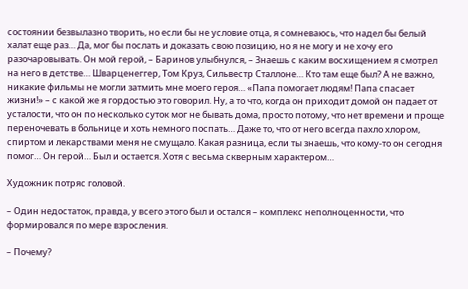состоянии безвылазно творить, но если бы не условие отца, я сомневаюсь, что надел бы белый халат еще раз… Да, мог бы послать и доказать свою позицию, но я не могу и не хочу его разочаровывать. Он мой герой, – Баринов улыбнулся, – Знаешь с каким восхищением я смотрел на него в детстве… Шварценеггер, Том Круз, Сильвестр Сталлоне… Кто там еще был? А не важно, никакие фильмы не могли затмить мне моего героя… «Папа помогает людям! Папа спасает жизни!» – с какой же я гордостью это говорил. Ну, а то что, когда он приходит домой он падает от усталости, что он по несколько суток мог не бывать дома, просто потому, что нет времени и проще переночевать в больнице и хоть немного поспать… Даже то, что от него всегда пахло хлором, спиртом и лекарствами меня не смущало. Какая разница, если ты знаешь, что кому-то он сегодня помог… Он герой… Был и остается. Хотя с весьма скверным характером…

Художник потряс головой.

– Один недостаток, правда, у всего этого был и остался – комплекс неполноценности, что формировался по мере взросления.

– Почему?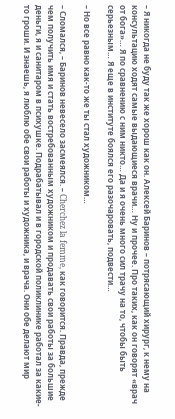– Я никогда не буду так же хорош как он. Алексей Баринов – потрясающий хирург, к нему на консультацию ходят самые выдающиеся врачи… Ну и прочее. Про таких, как он говорят «врач от бога»… Я по сравнению с ним никто… Да и я очень много сил трачу на то, чтобы быть серьезным… Я еще в институте боялся его разочаровать, подвести…

– Но все равно как-то же ты стал художником…

– Сломался, – Баринов невесело засмеялся. – Cherchez la femme, как говорится. Правда, прежде чем получить имя и стать востребованным художником и продавать свои работы за большие деньги, я и санитаром в психушке. Подрабатывал и в городской поликлинике работал за какие-то гроши. И знаешь, я люблю обе свои работы и художника, и врача. Они обе делают мир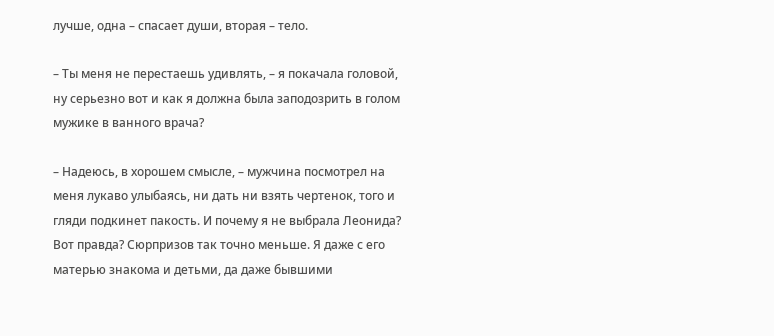лучше, одна – спасает души, вторая – тело.

– Ты меня не перестаешь удивлять, – я покачала головой, ну серьезно вот и как я должна была заподозрить в голом мужике в ванного врача?

– Надеюсь, в хорошем смысле, – мужчина посмотрел на меня лукаво улыбаясь, ни дать ни взять чертенок, того и гляди подкинет пакость. И почему я не выбрала Леонида? Вот правда? Сюрпризов так точно меньше. Я даже с его матерью знакома и детьми, да даже бывшими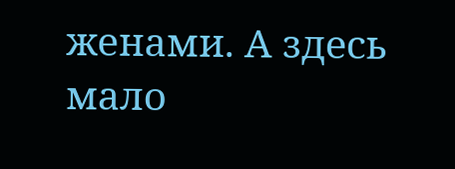женами. А здесь мало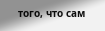того, что сам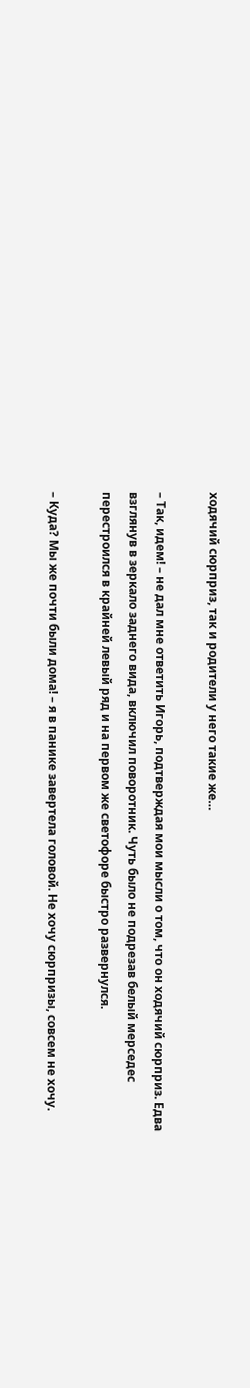ходячий сюрприз, так и родители у него такие же…

– Так, идем! – не дал мне ответить Игорь, подтверждая мои мысли о том, что он ходячий сюрприз. Едва взглянув в зеркало заднего вида, включил поворотник. Чуть было не подрезав белый мерседес перестроился в крайней левый ряд и на первом же светофоре быстро развернулся.

– Куда? Мы же почти были дома! – я в панике завертела головой. Не хочу сюрпризы, совсем не хочу.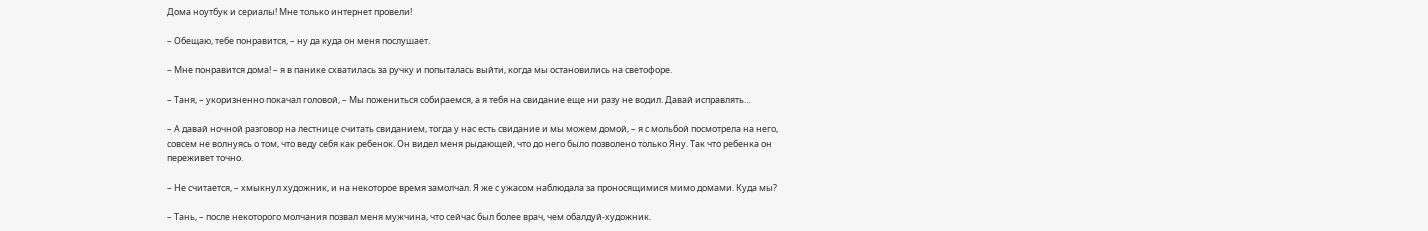Дома ноутбук и сериалы! Мне только интернет провели!

– Обещаю, тебе понравится, – ну да куда он меня послушает.

– Мне понравится дома! – я в панике схватилась за ручку и попыталась выйти, когда мы остановились на светофоре.

– Таня, – укоризненно покачал головой, – Мы пожениться собираемся, а я тебя на свидание еще ни разу не водил. Давай исправлять…

– А давай ночной разговор на лестнице считать свиданием, тогда у нас есть свидание и мы можем домой, – я с мольбой посмотрела на него, совсем не волнуясь о том, что веду себя как ребенок. Он видел меня рыдающей, что до него было позволено только Яну. Так что ребенка он переживет точно.

– Не считается, – хмыкнул художник, и на некоторое время замолчал. Я же с ужасом наблюдала за проносящимися мимо домами. Куда мы?

– Тань, – после некоторого молчания позвал меня мужчина, что сейчас был более врач, чем обалдуй-художник.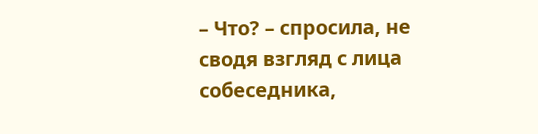– Что? – спросила, не сводя взгляд с лица собеседника,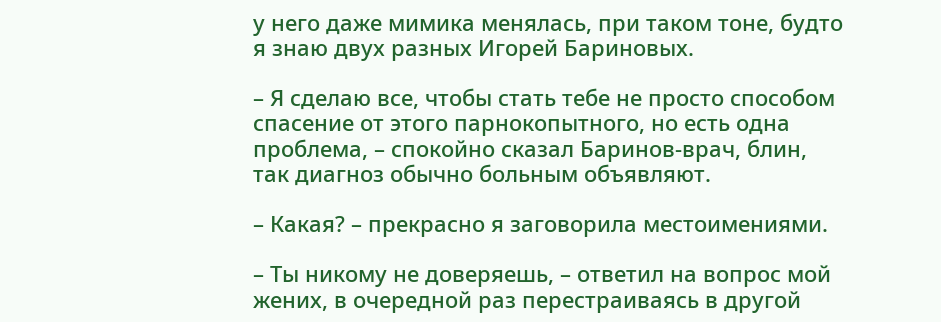у него даже мимика менялась, при таком тоне, будто я знаю двух разных Игорей Бариновых.

– Я сделаю все, чтобы стать тебе не просто способом спасение от этого парнокопытного, но есть одна проблема, – спокойно сказал Баринов-врач, блин, так диагноз обычно больным объявляют.

– Какая? – прекрасно я заговорила местоимениями.

– Ты никому не доверяешь, – ответил на вопрос мой жених, в очередной раз перестраиваясь в другой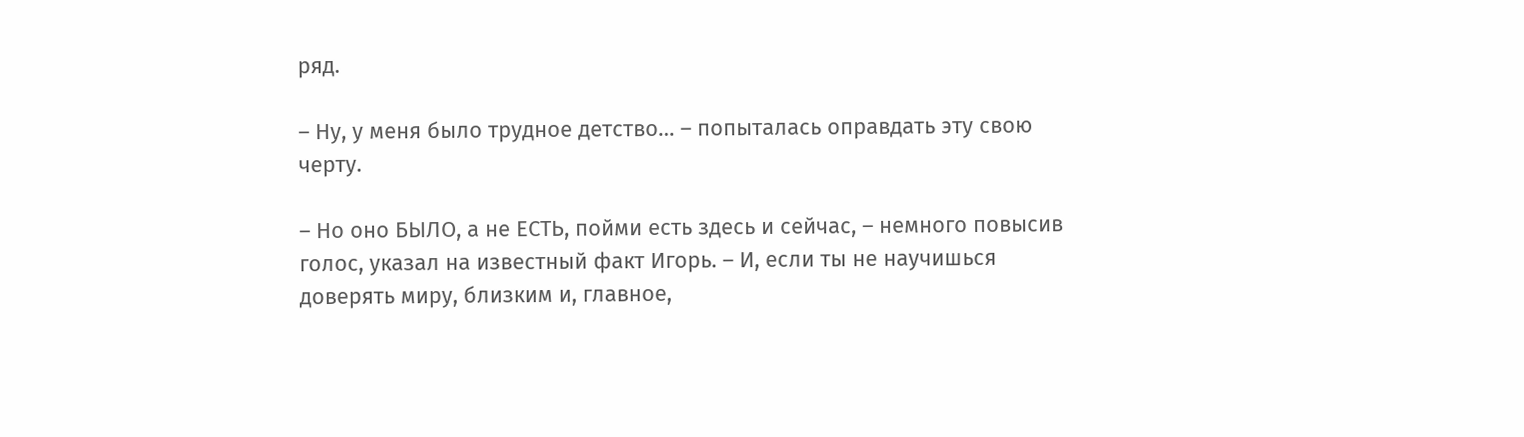ряд.

– Ну, у меня было трудное детство… – попыталась оправдать эту свою черту.

– Но оно БЫЛО, а не ЕСТЬ, пойми есть здесь и сейчас, – немного повысив голос, указал на известный факт Игорь. – И, если ты не научишься доверять миру, близким и, главное,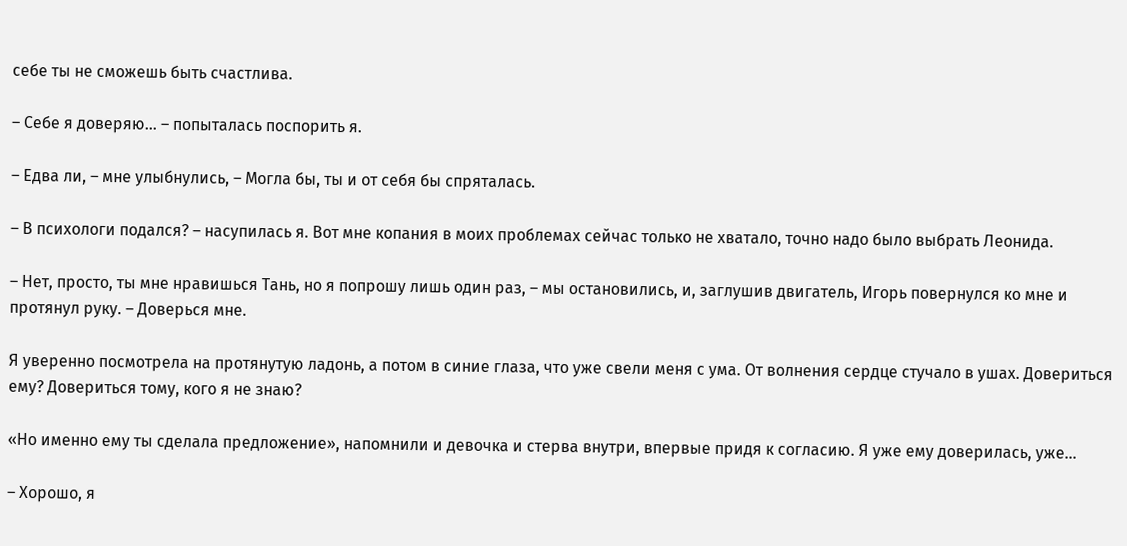себе ты не сможешь быть счастлива.

– Себе я доверяю… – попыталась поспорить я.

– Едва ли, – мне улыбнулись, – Могла бы, ты и от себя бы спряталась.

– В психологи подался? – насупилась я. Вот мне копания в моих проблемах сейчас только не хватало, точно надо было выбрать Леонида.

– Нет, просто, ты мне нравишься Тань, но я попрошу лишь один раз, – мы остановились, и, заглушив двигатель, Игорь повернулся ко мне и протянул руку. – Доверься мне.

Я уверенно посмотрела на протянутую ладонь, а потом в синие глаза, что уже свели меня с ума. От волнения сердце стучало в ушах. Довериться ему? Довериться тому, кого я не знаю?

«Но именно ему ты сделала предложение», напомнили и девочка и стерва внутри, впервые придя к согласию. Я уже ему доверилась, уже…

– Хорошо, я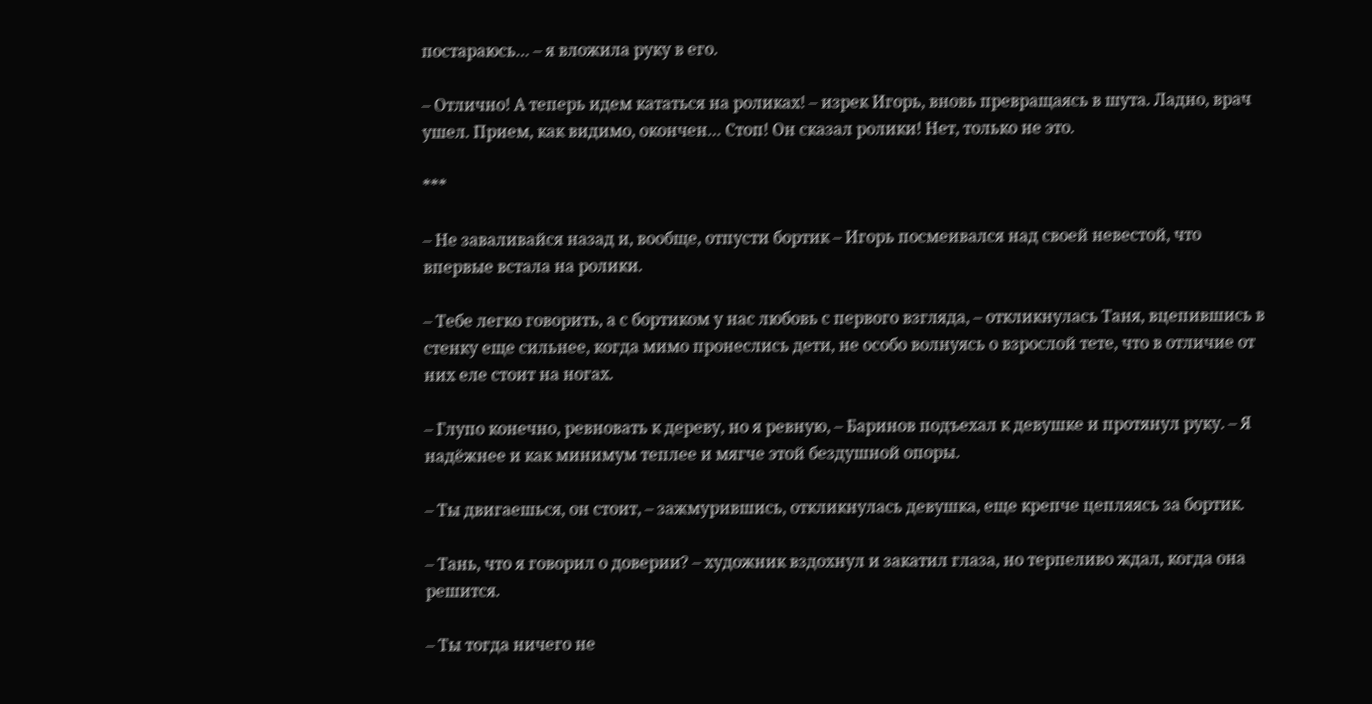постараюсь… – я вложила руку в его.

– Отлично! А теперь идем кататься на роликах! – изрек Игорь, вновь превращаясь в шута. Ладно, врач ушел. Прием, как видимо, окончен… Стоп! Он сказал ролики! Нет, только не это.

***

– Не заваливайся назад и, вообще, отпусти бортик – Игорь посмеивался над своей невестой, что впервые встала на ролики.

– Тебе легко говорить, а с бортиком у нас любовь с первого взгляда, – откликнулась Таня, вцепившись в стенку еще сильнее, когда мимо пронеслись дети, не особо волнуясь о взрослой тете, что в отличие от них еле стоит на ногах.

– Глупо конечно, ревновать к дереву, но я ревную, – Баринов подъехал к девушке и протянул руку. – Я надёжнее и как минимум теплее и мягче этой бездушной опоры.

– Ты двигаешься, он стоит, – зажмурившись, откликнулась девушка, еще крепче цепляясь за бортик.

– Тань, что я говорил о доверии? – художник вздохнул и закатил глаза, но терпеливо ждал, когда она решится.

– Ты тогда ничего не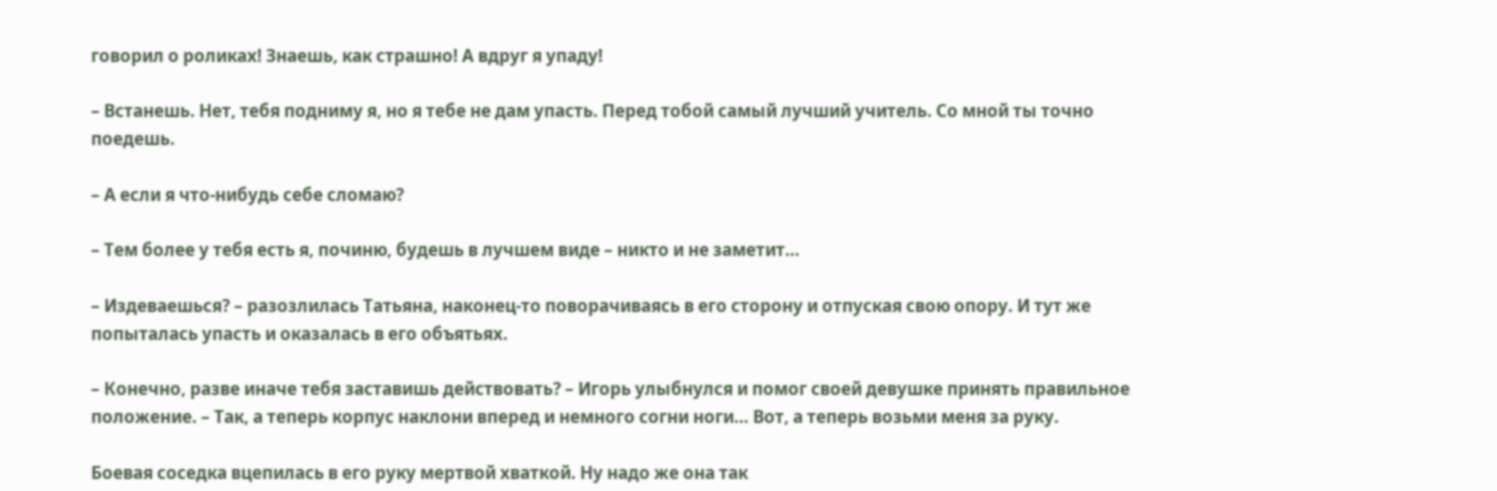говорил о роликах! Знаешь, как страшно! А вдруг я упаду!

– Встанешь. Нет, тебя подниму я, но я тебе не дам упасть. Перед тобой самый лучший учитель. Со мной ты точно поедешь.

– А если я что-нибудь себе сломаю?

– Тем более у тебя есть я, починю, будешь в лучшем виде – никто и не заметит…

– Издеваешься? – разозлилась Татьяна, наконец-то поворачиваясь в его сторону и отпуская свою опору. И тут же попыталась упасть и оказалась в его объятьях.

– Конечно, разве иначе тебя заставишь действовать? – Игорь улыбнулся и помог своей девушке принять правильное положение. – Так, а теперь корпус наклони вперед и немного согни ноги… Вот, а теперь возьми меня за руку.

Боевая соседка вцепилась в его руку мертвой хваткой. Ну надо же она так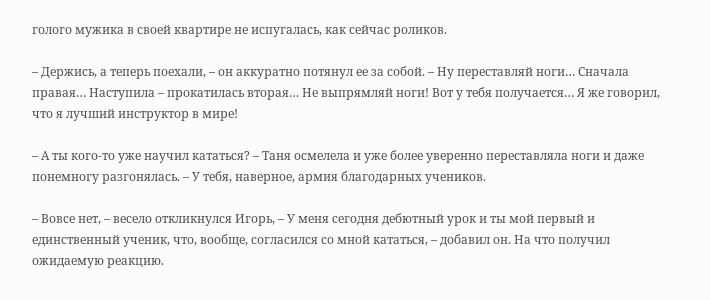голого мужика в своей квартире не испугалась, как сейчас роликов.

– Держись, а теперь поехали, – он аккуратно потянул ее за собой. – Ну переставляй ноги… Сначала правая… Наступила – прокатилась вторая… Не выпрямляй ноги! Вот у тебя получается… Я же говорил, что я лучший инструктор в мире!

– А ты кого-то уже научил кататься? – Таня осмелела и уже более уверенно переставляла ноги и даже понемногу разгонялась. – У тебя, наверное, армия благодарных учеников.

– Вовсе нет, – весело откликнулся Игорь, – У меня сегодня дебютный урок и ты мой первый и единственный ученик, что, вообще, согласился со мной кататься, – добавил он. На что получил ожидаемую реакцию.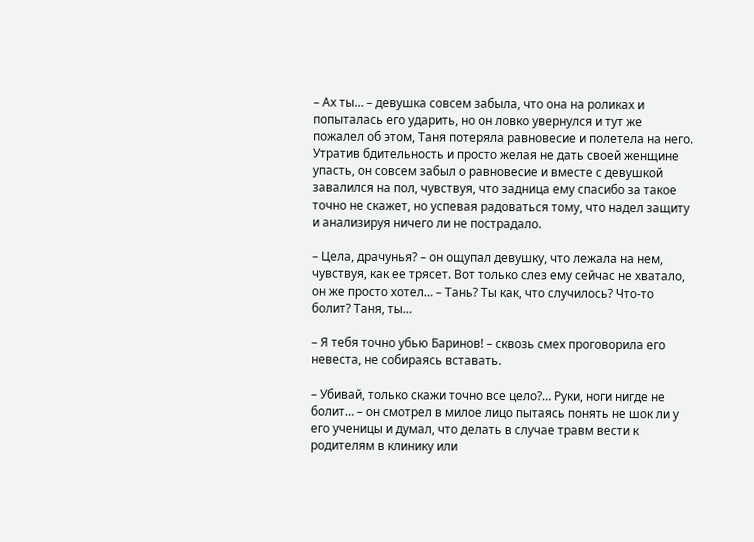– Ах ты… – девушка совсем забыла, что она на роликах и попыталась его ударить, но он ловко увернулся и тут же пожалел об этом, Таня потеряла равновесие и полетела на него. Утратив бдительность и просто желая не дать своей женщине упасть, он совсем забыл о равновесие и вместе с девушкой завалился на пол, чувствуя, что задница ему спасибо за такое точно не скажет, но успевая радоваться тому, что надел защиту и анализируя ничего ли не пострадало.

– Цела, драчунья? – он ощупал девушку, что лежала на нем, чувствуя, как ее трясет. Вот только слез ему сейчас не хватало, он же просто хотел… – Тань? Ты как, что случилось? Что-то болит? Таня, ты…

– Я тебя точно убью Баринов! – сквозь смех проговорила его невеста, не собираясь вставать.

– Убивай, только скажи точно все цело?… Руки, ноги нигде не болит… – он смотрел в милое лицо пытаясь понять не шок ли у его ученицы и думал, что делать в случае травм вести к родителям в клинику или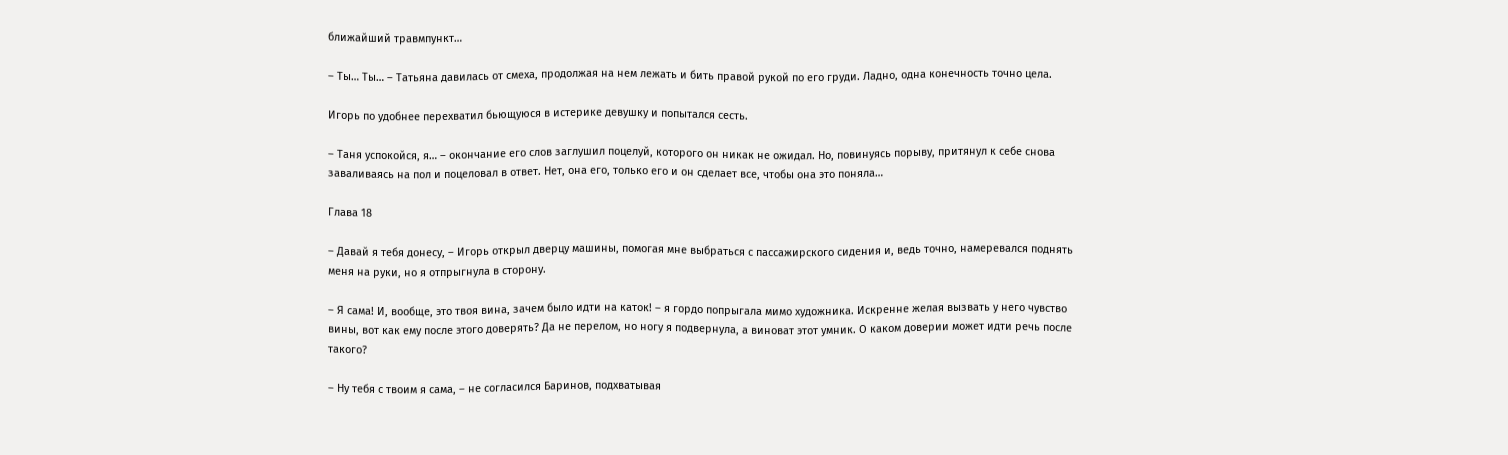ближайший травмпункт…

– Ты… Ты… – Татьяна давилась от смеха, продолжая на нем лежать и бить правой рукой по его груди. Ладно, одна конечность точно цела.

Игорь по удобнее перехватил бьющуюся в истерике девушку и попытался сесть.

– Таня успокойся, я… – окончание его слов заглушил поцелуй, которого он никак не ожидал. Но, повинуясь порыву, притянул к себе снова заваливаясь на пол и поцеловал в ответ. Нет, она его, только его и он сделает все, чтобы она это поняла…

Глава 18

– Давай я тебя донесу, – Игорь открыл дверцу машины, помогая мне выбраться с пассажирского сидения и, ведь точно, намеревался поднять меня на руки, но я отпрыгнула в сторону.

– Я сама! И, вообще, это твоя вина, зачем было идти на каток! – я гордо попрыгала мимо художника. Искренне желая вызвать у него чувство вины, вот как ему после этого доверять? Да не перелом, но ногу я подвернула, а виноват этот умник. О каком доверии может идти речь после такого?

– Ну тебя с твоим я сама, – не согласился Баринов, подхватывая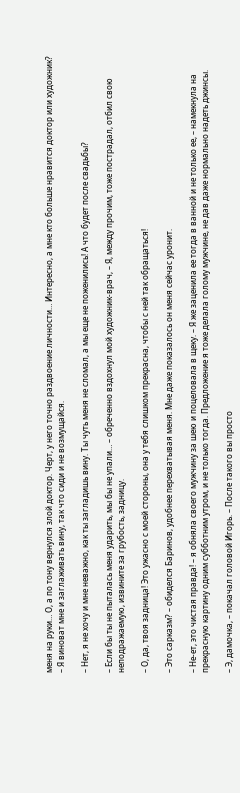меня на руки… О, а по тону вернулся злой доктор. Черт, у него точно раздвоение личности… Интересно, а мне кто больше нравится доктор или художник? – Я виноват мне и заглаживать вину, так что сиди и не возмущайся.

– Нет, я не хочу и мне неважно, как ты загладишь вину. Ты чуть меня не сломал, а мы еще не поженились! А что будет после свадьбы?

– Если бы ты не пыталась меня ударить, мы бы не упали… – обреченно вздохнул мой художник-врач, – Я, между прочим, тоже пострадал, отбил свою неподражаемую, извините за грубость, задницу.

– О, да, твоя задница! Это ужасно с моей стороны, она у тебя слишком прекрасна, чтобы с ней так обращаться!

– Это сарказм? – обиделся Баринов, удобнее перехватывая меня. Мне даже показалось он меня сейчас уронит.

– Не-ет, это чистая правда! – я обняла своего мужчину за шею и поцеловала в щеку. – Я же заценила ее тогда в ванной и не только ее, – намекнула на прекрасную картину одним субботним утром, и не только тогда. Предложение я тоже делала голому мужчине, не дав даже нормально надеть джинсы.

– Э, дамочка, – покачал головой Игорь. – После такого вы просто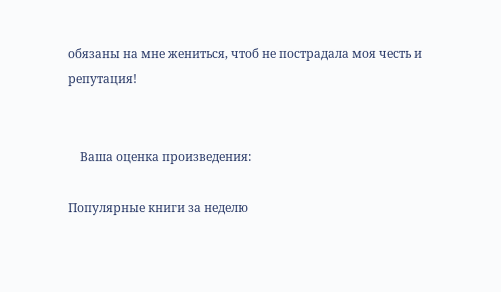обязаны на мне жениться, чтоб не пострадала моя честь и репутация!


    Ваша оценка произведения:

Популярные книги за неделю